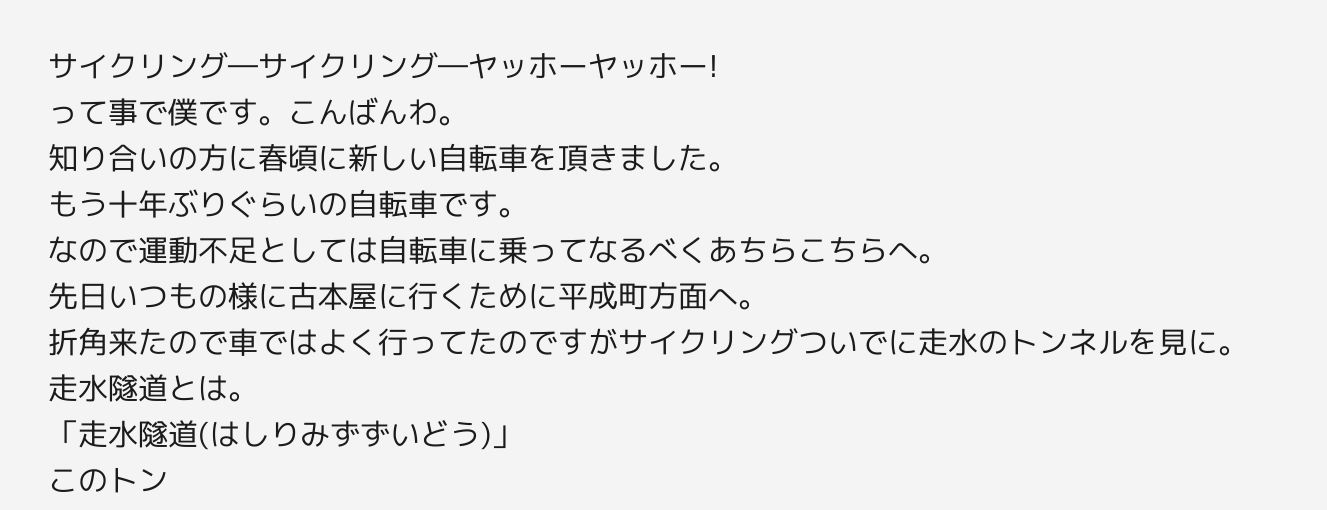サイクリング―サイクリング―ヤッホーヤッホー!
って事で僕です。こんばんわ。
知り合いの方に春頃に新しい自転車を頂きました。
もう十年ぶりぐらいの自転車です。
なので運動不足としては自転車に乗ってなるべくあちらこちらへ。
先日いつもの様に古本屋に行くために平成町方面へ。
折角来たので車ではよく行ってたのですがサイクリングついでに走水のトンネルを見に。
走水隧道とは。
「走水隧道(はしりみずずいどう)」
このトン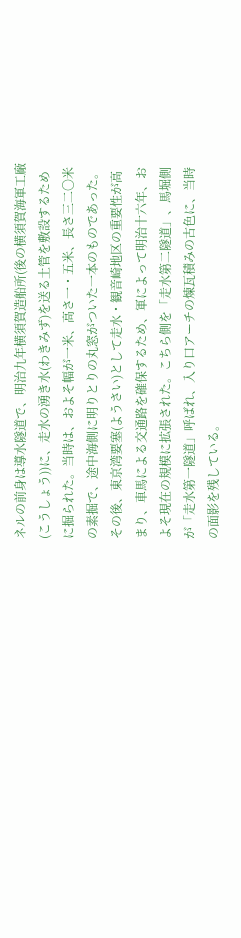ネルの前身は導水隧道で、明治九年横須賀造船所(後の横須賀海軍工廠(こうしょう))に、走水の湧き水(わきみず)を送る土管を敷設するために掘られた。当時は、およそ幅が一米、高さ一・五米、長さ三二〇米の素掘で、途中海側に明りとりの丸窓がついた一本のものであった。
その後、東京湾要塞(ようさい)として走水・観音崎地区の重要性が高まり、車馬による交通路を確保するため、軍によって明治十六年、およそ現在の規模に拡張された。こちら側を「走水第二隧道」、馬堀側が「走水第一隧道」呼ばれ、入り口アーチの煉瓦積みの古色に、当時の面影を残している。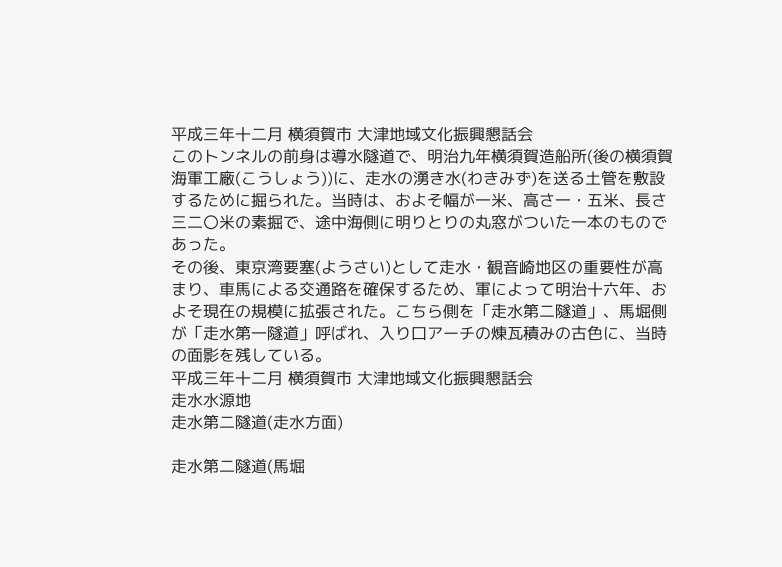平成三年十二月 横須賀市 大津地域文化振興懇話会
このトンネルの前身は導水隧道で、明治九年横須賀造船所(後の横須賀海軍工廠(こうしょう))に、走水の湧き水(わきみず)を送る土管を敷設するために掘られた。当時は、およそ幅が一米、高さ一・五米、長さ三二〇米の素掘で、途中海側に明りとりの丸窓がついた一本のものであった。
その後、東京湾要塞(ようさい)として走水・観音崎地区の重要性が高まり、車馬による交通路を確保するため、軍によって明治十六年、およそ現在の規模に拡張された。こちら側を「走水第二隧道」、馬堀側が「走水第一隧道」呼ばれ、入り口アーチの煉瓦積みの古色に、当時の面影を残している。
平成三年十二月 横須賀市 大津地域文化振興懇話会
走水水源地
走水第二隧道(走水方面)

走水第二隧道(馬堀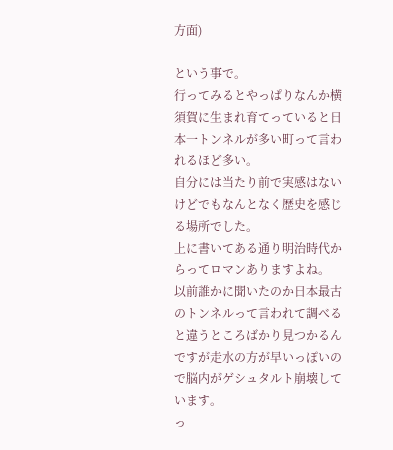方面)

という事で。
行ってみるとやっぱりなんか横須賀に生まれ育てっていると日本一トンネルが多い町って言われるほど多い。
自分には当たり前で実感はないけどでもなんとなく歴史を感じる場所でした。
上に書いてある通り明治時代からってロマンありますよね。
以前誰かに聞いたのか日本最古のトンネルって言われて調べると違うところばかり見つかるんですが走水の方が早いっぽいので脳内がゲシュタルト崩壊しています。
っ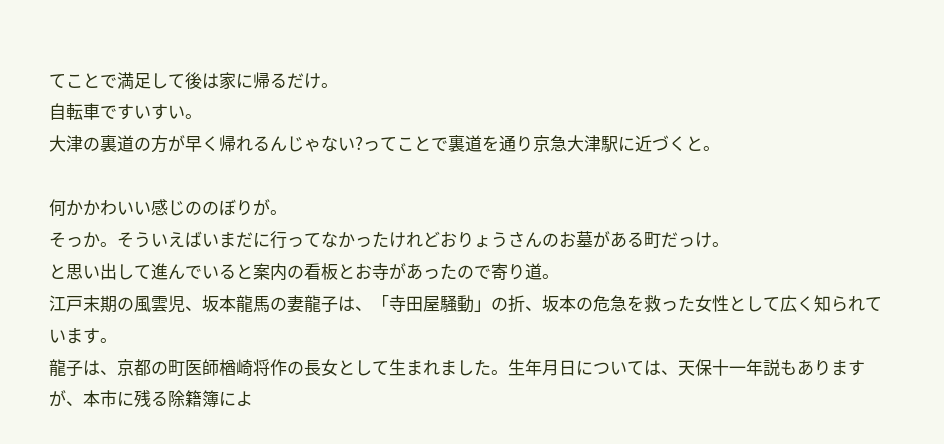てことで満足して後は家に帰るだけ。
自転車ですいすい。
大津の裏道の方が早く帰れるんじゃない?ってことで裏道を通り京急大津駅に近づくと。

何かかわいい感じののぼりが。
そっか。そういえばいまだに行ってなかったけれどおりょうさんのお墓がある町だっけ。
と思い出して進んでいると案内の看板とお寺があったので寄り道。
江戸末期の風雲児、坂本龍馬の妻龍子は、「寺田屋騒動」の折、坂本の危急を救った女性として広く知られています。
龍子は、京都の町医師楢崎将作の長女として生まれました。生年月日については、天保十一年説もありますが、本市に残る除籍簿によ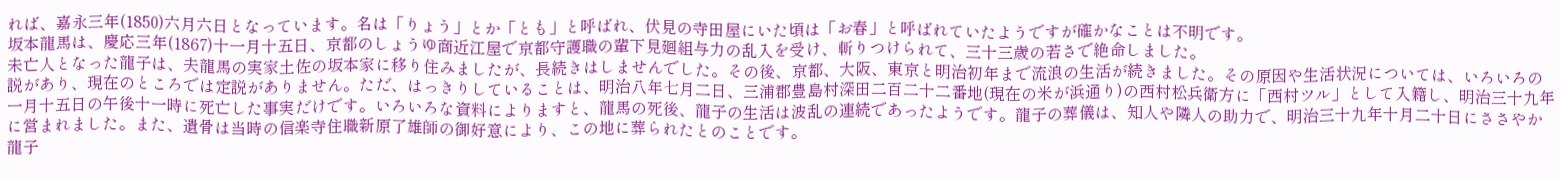れば、嘉永三年(1850)六月六日となっています。名は「りょう」とか「とも」と呼ばれ、伏見の寺田屋にいた頃は「お春」と呼ばれていたようですが確かなことは不明です。
坂本龍馬は、慶応三年(1867)十一月十五日、京都のしょうゆ商近江屋で京都守護職の輩下見廻組与力の乱入を受け、斬りつけられて、三十三歳の若さで絶命しました。
未亡人となった龍子は、夫龍馬の実家土佐の坂本家に移り住みましたが、長続きはしませんでした。その後、京都、大阪、東京と明治初年まで流浪の生活が続きました。その原因や生活状況については、いろいろの説があり、現在のところでは定説がありません。ただ、はっきりしていることは、明治八年七月二日、三浦郡豊島村深田二百二十二番地(現在の米が浜通り)の西村松兵衛方に「西村ツル」として入籍し、明治三十九年一月十五日の午後十一時に死亡した事実だけです。いろいろな資料によりますと、龍馬の死後、龍子の生活は波乱の連続であったようです。龍子の葬儀は、知人や隣人の助力で、明治三十九年十月二十日にささやかに営まれました。また、遺骨は当時の信楽寺住職新原了雄師の御好意により、この地に葬られたとのことです。
龍子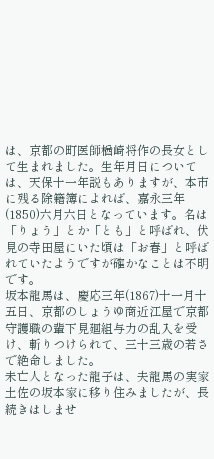は、京都の町医師楢崎将作の長女として生まれました。生年月日については、天保十一年説もありますが、本市に残る除籍簿によれば、嘉永三年(1850)六月六日となっています。名は「りょう」とか「とも」と呼ばれ、伏見の寺田屋にいた頃は「お春」と呼ばれていたようですが確かなことは不明です。
坂本龍馬は、慶応三年(1867)十一月十五日、京都のしょうゆ商近江屋で京都守護職の輩下見廻組与力の乱入を受け、斬りつけられて、三十三歳の若さで絶命しました。
未亡人となった龍子は、夫龍馬の実家土佐の坂本家に移り住みましたが、長続きはしませ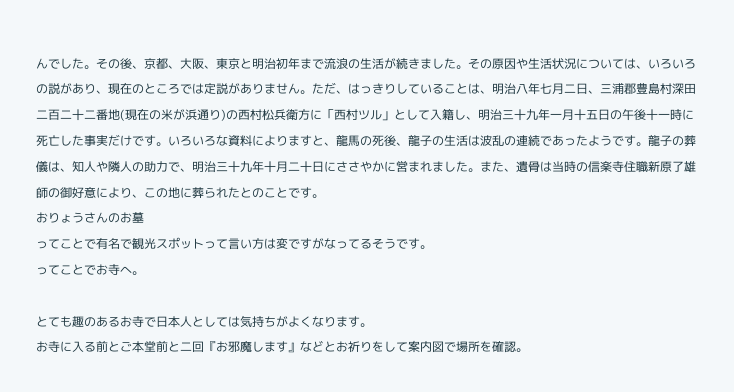んでした。その後、京都、大阪、東京と明治初年まで流浪の生活が続きました。その原因や生活状況については、いろいろの説があり、現在のところでは定説がありません。ただ、はっきりしていることは、明治八年七月二日、三浦郡豊島村深田二百二十二番地(現在の米が浜通り)の西村松兵衛方に「西村ツル」として入籍し、明治三十九年一月十五日の午後十一時に死亡した事実だけです。いろいろな資料によりますと、龍馬の死後、龍子の生活は波乱の連続であったようです。龍子の葬儀は、知人や隣人の助力で、明治三十九年十月二十日にささやかに営まれました。また、遺骨は当時の信楽寺住職新原了雄師の御好意により、この地に葬られたとのことです。
おりょうさんのお墓
ってことで有名で観光スポットって言い方は変ですがなってるそうです。
ってことでお寺へ。

とても趣のあるお寺で日本人としては気持ちがよくなります。
お寺に入る前とご本堂前と二回『お邪魔します』などとお祈りをして案内図で場所を確認。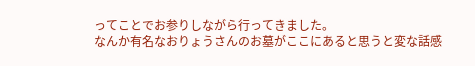ってことでお参りしながら行ってきました。
なんか有名なおりょうさんのお墓がここにあると思うと変な話感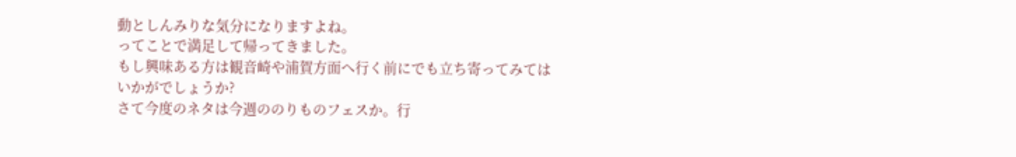動としんみりな気分になりますよね。
ってことで満足して帰ってきました。
もし興味ある方は観音崎や浦賀方面へ行く前にでも立ち寄ってみてはいかがでしょうか?
さて今度のネタは今週ののりものフェスか。行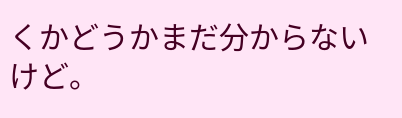くかどうかまだ分からないけど。